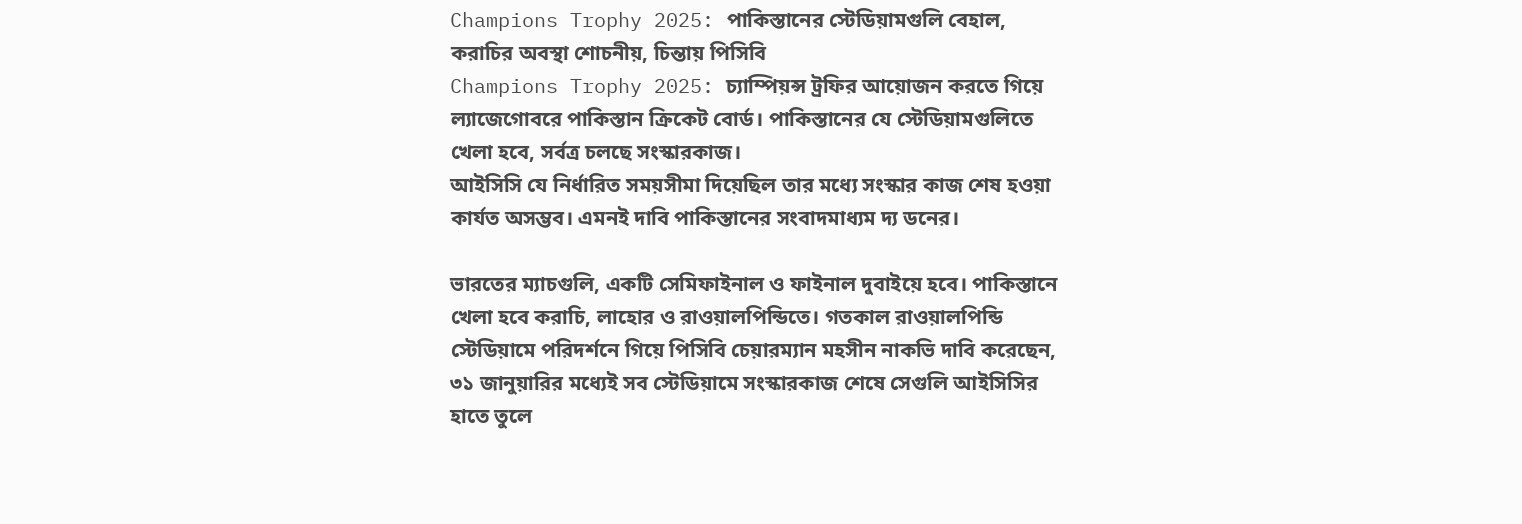Champions Trophy 2025: পাকিস্তানের স্টেডিয়ামগুলি বেহাল, করাচির অবস্থা শোচনীয়, চিন্তায় পিসিবি
Champions Trophy 2025: চ্যাম্পিয়ন্স ট্রফির আয়োজন করতে গিয়ে ল্যাজেগোবরে পাকিস্তান ক্রিকেট বোর্ড। পাকিস্তানের যে স্টেডিয়ামগুলিতে খেলা হবে, সর্বত্র চলছে সংস্কারকাজ।
আইসিসি যে নির্ধারিত সময়সীমা দিয়েছিল তার মধ্যে সংস্কার কাজ শেষ হওয়া কার্যত অসম্ভব। এমনই দাবি পাকিস্তানের সংবাদমাধ্যম দ্য ডনের।

ভারতের ম্যাচগুলি, একটি সেমিফাইনাল ও ফাইনাল দুবাইয়ে হবে। পাকিস্তানে খেলা হবে করাচি, লাহোর ও রাওয়ালপিন্ডিতে। গতকাল রাওয়ালপিন্ডি স্টেডিয়ামে পরিদর্শনে গিয়ে পিসিবি চেয়ারম্যান মহসীন নাকভি দাবি করেছেন, ৩১ জানুয়ারির মধ্যেই সব স্টেডিয়ামে সংস্কারকাজ শেষে সেগুলি আইসিসির হাতে তুলে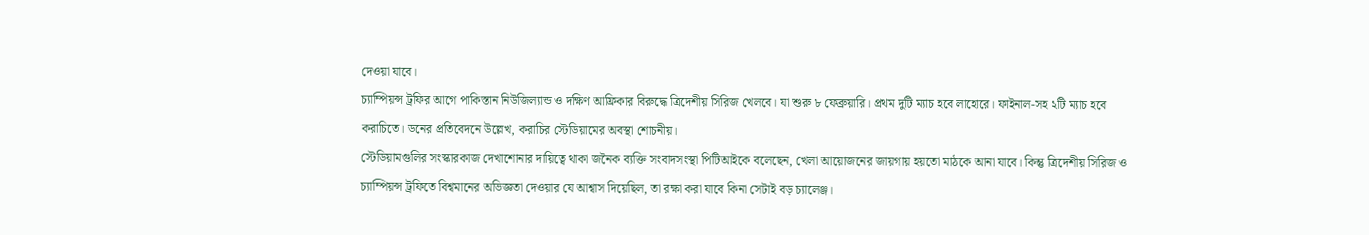দেওয়া যাবে।
চ্যাম্পিয়ন্স ট্রফির আগে পাকিস্তান নিউজিল্যান্ড ও দক্ষিণ আফ্রিকার বিরুদ্ধে ত্রিদেশীয় সিরিজ খেলবে। যা শুরু ৮ ফেব্রুয়ারি। প্রথম দুটি ম্যাচ হবে লাহোরে। ফাইনাল-সহ ২টি ম্যাচ হবে করাচিতে। ডনের প্রতিবেদনে উল্লেখ, করাচির স্টেডিয়ামের অবস্থা শোচনীয়।
স্টেডিয়ামগুলির সংস্কারকাজ দেখাশোনার দায়িত্বে থাকা জনৈক ব্যক্তি সংবাদসংস্থা পিটিআইকে বলেছেন, খেলা আয়োজনের জায়গায় হয়তো মাঠকে আনা যাবে। কিন্তু ত্রিদেশীয় সিরিজ ও চ্যাম্পিয়ন্স ট্রফিতে বিশ্বমানের অভিজ্ঞতা দেওয়ার যে আশ্বাস দিয়েছিল, তা রক্ষা করা যাবে কিনা সেটাই বড় চ্যালেঞ্জ।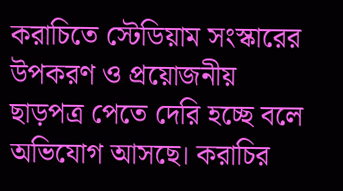করাচিতে স্টেডিয়াম সংস্কারের উপকরণ ও প্রয়োজনীয় ছাড়পত্র পেতে দেরি হচ্ছে বলে অভিযোগ আসছে। করাচির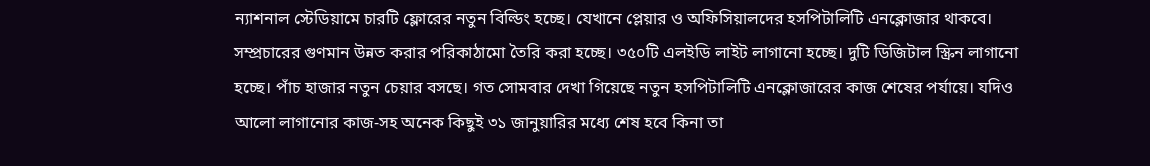ন্যাশনাল স্টেডিয়ামে চারটি ফ্লোরের নতুন বিল্ডিং হচ্ছে। যেখানে প্লেয়ার ও অফিসিয়ালদের হসপিটালিটি এনক্লোজার থাকবে।
সম্প্রচারের গুণমান উন্নত করার পরিকাঠামো তৈরি করা হচ্ছে। ৩৫০টি এলইডি লাইট লাগানো হচ্ছে। দুটি ডিজিটাল স্ক্রিন লাগানো হচ্ছে। পাঁচ হাজার নতুন চেয়ার বসছে। গত সোমবার দেখা গিয়েছে নতুন হসপিটালিটি এনক্লোজারের কাজ শেষের পর্যায়ে। যদিও আলো লাগানোর কাজ-সহ অনেক কিছুই ৩১ জানুয়ারির মধ্যে শেষ হবে কিনা তা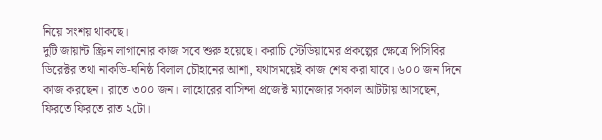নিয়ে সংশয় থাকছে।
দুটি জায়ান্ট স্ক্রিন লাগানোর কাজ সবে শুরু হয়েছে। করাচি স্টেডিয়ামের প্রকল্পের ক্ষেত্রে পিসিবির ডিরেক্টর তথা নাকভি-ঘনিষ্ঠ বিলাল চৌহানের আশা, যথাসময়েই কাজ শেষ করা যাবে। ৬০০ জন দিনে কাজ করছেন। রাতে ৩০০ জন। লাহোরের বাসিন্দা প্রজেক্ট ম্যানেজার সকাল আটটায় আসছেন, ফিরতে ফিরতে রাত ২টো।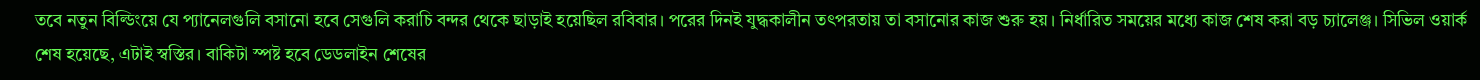তবে নতুন বিল্ডিংয়ে যে প্যানেলগুলি বসানো হবে সেগুলি করাচি বন্দর থেকে ছাড়াই হয়েছিল রবিবার। পরের দিনই যুদ্ধকালীন তৎপরতায় তা বসানোর কাজ শুরু হয়। নির্ধারিত সময়ের মধ্যে কাজ শেষ করা বড় চ্যালেঞ্জ। সিভিল ওয়ার্ক শেষ হয়েছে, এটাই স্বস্তির। বাকিটা স্পষ্ট হবে ডেডলাইন শেষের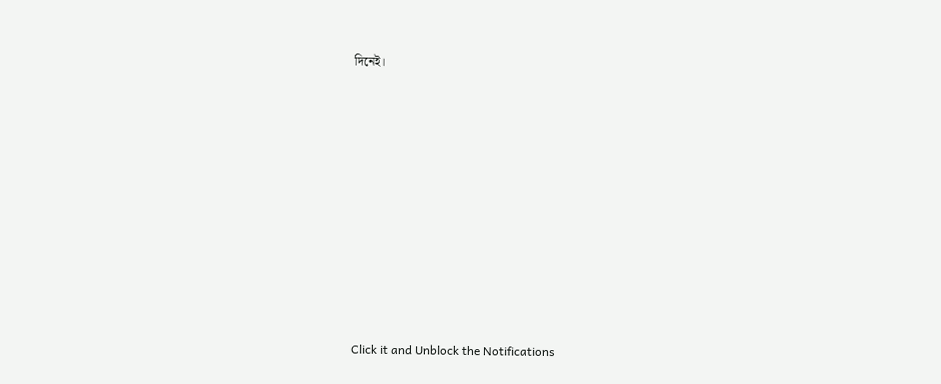দিনেই।












Click it and Unblock the Notifications